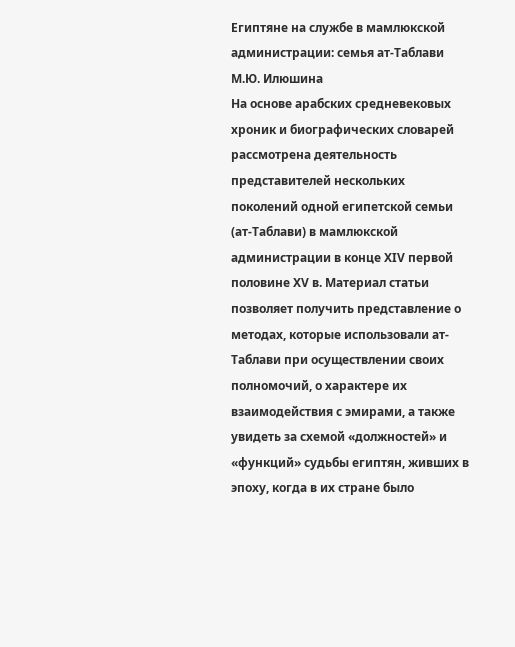Египтяне на службе в мамлюкской администрации: семья ат-Таблави
М.Ю. Илюшина
На основе арабских средневековых хроник и биографических словарей рассмотрена деятельность представителей нескольких поколений одной египетской семьи (ат-Таблави) в мамлюкской администрации в конце XIV первой половине XV в. Материал статьи позволяет получить представление о методах, которые использовали ат-Таблави при осуществлении своих полномочий, о характере их взаимодействия с эмирами, а также увидеть за схемой «должностей» и «функций» судьбы египтян, живших в эпоху, когда в их стране было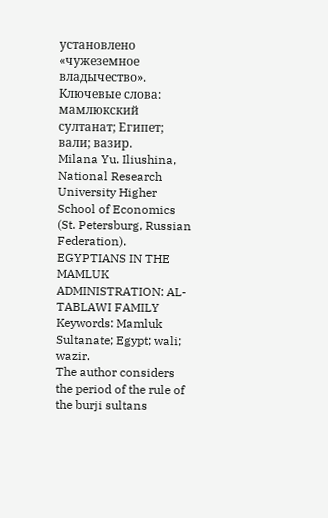установлено «чужеземное владычество».
Ключевые слова: мамлюкский султанат; Египет; вали; вазир.
Milana Yu. Iliushina, National Research University Higher School of Economics (St. Petersburg, Russian Federation).
EGYPTIANS IN THE MAMLUK ADMINISTRATION: AL-TABLAWI FAMILY
Keywords: Mamluk Sultanate; Egypt; wali; wazir.
The author considers the period of the rule of the burji sultans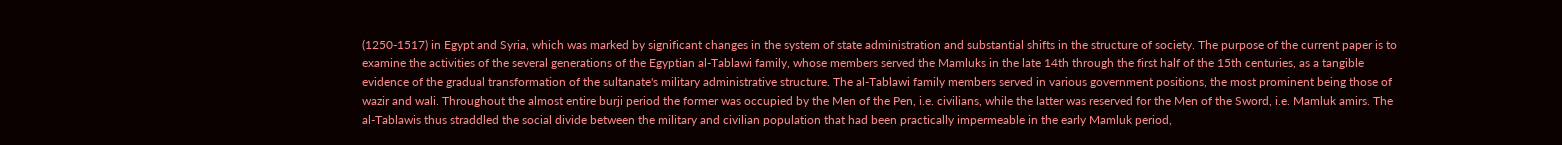(1250-1517) in Egypt and Syria, which was marked by significant changes in the system of state administration and substantial shifts in the structure of society. The purpose of the current paper is to examine the activities of the several generations of the Egyptian al-Tablawi family, whose members served the Mamluks in the late 14th through the first half of the 15th centuries, as a tangible evidence of the gradual transformation of the sultanate's military administrative structure. The al-Tablawi family members served in various government positions, the most prominent being those of wazir and wali. Throughout the almost entire burji period the former was occupied by the Men of the Pen, i.e. civilians, while the latter was reserved for the Men of the Sword, i.e. Mamluk amirs. The al-Tablawis thus straddled the social divide between the military and civilian population that had been practically impermeable in the early Mamluk period,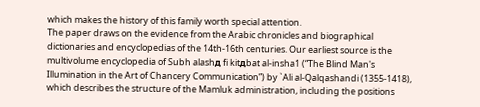which makes the history of this family worth special attention.
The paper draws on the evidence from the Arabic chronicles and biographical dictionaries and encyclopedias of the 14th-16th centuries. Our earliest source is the multivolume encyclopedia of Subh alashд fi kitдbat al-insha1 (“The Blind Man's Illumination in the Art of Chancery Communication”) by `Ali al-Qalqashandi (1355-1418), which describes the structure of the Mamluk administration, including the positions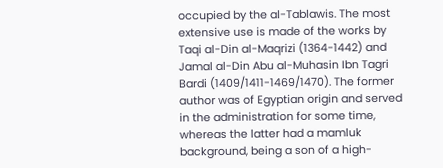occupied by the al-Tablawis. The most extensive use is made of the works by Taqi al-Din al-Maqrizi (1364-1442) and Jamal al-Din Abu al-Muhasin Ibn Tagri Bardi (1409/1411-1469/1470). The former author was of Egyptian origin and served in the administration for some time, whereas the latter had a mamluk background, being a son of a high-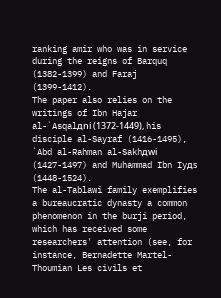ranking amir who was in service during the reigns of Barquq (1382-1399) and Faraj (1399-1412).
The paper also relies on the writings of Ibn Hajar al-`Asqalдni (1372-1449), his disciple al-Sayraf (1416-1495), `Abd al-Rahman al-Sakhдwi (1427-1497) and Muhammad Ibn Iyдs (1448-1524).
The al-Tablawi family exemplifies a bureaucratic dynasty a common phenomenon in the burji period, which has received some researchers' attention (see, for instance, Bernadette Martel-Thoumian Les civils et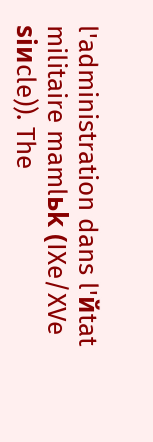l'administration dans l'йtat militaire mamlьk (IXe/XVe siиcle)). The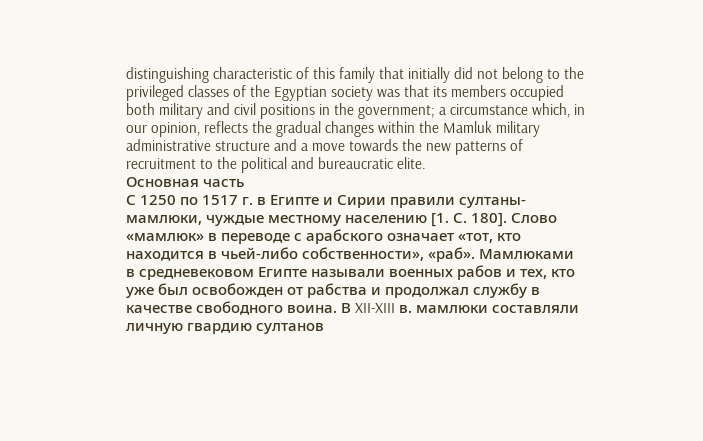distinguishing characteristic of this family that initially did not belong to the privileged classes of the Egyptian society was that its members occupied both military and civil positions in the government; a circumstance which, in our opinion, reflects the gradual changes within the Mamluk military administrative structure and a move towards the new patterns of recruitment to the political and bureaucratic elite.
Основная часть
С 1250 по 1517 г. в Египте и Сирии правили султаны-мамлюки, чуждые местному населению [1. С. 180]. Слово «мамлюк» в переводе с арабского означает «тот, кто находится в чьей-либо собственности», «раб». Мамлюками в средневековом Египте называли военных рабов и тех, кто уже был освобожден от рабства и продолжал службу в качестве свободного воина. В XII-XIII в. мамлюки составляли личную гвардию султанов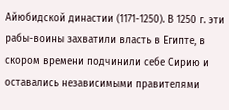Айюбидской династии (1171-1250). В 1250 г. эти рабы-воины захватили власть в Египте, в скором времени подчинили себе Сирию и оставались независимыми правителями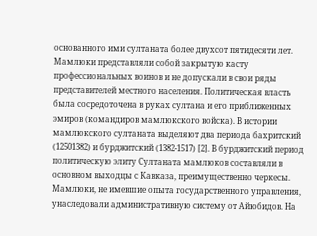основанного ими султаната более двухсот пятидесяти лет. Мамлюки представляли собой закрытую касту профессиональных воинов и не допускали в свои ряды представителей местного населения. Политическая власть была сосредоточена в руках султана и его приближенных эмиров (командиров мамлюкского войска). В истории мамлюкского султаната выделяют два периода бахритский (12501382) и бурджитский (1382-1517) [2]. В бурджитский период политическую элиту Султаната мамлюков составляли в основном выходцы с Кавказа, преимущественно черкесы.
Мамлюки, не имевшие опыта государственного управления, унаследовали административную систему от Айюбидов. На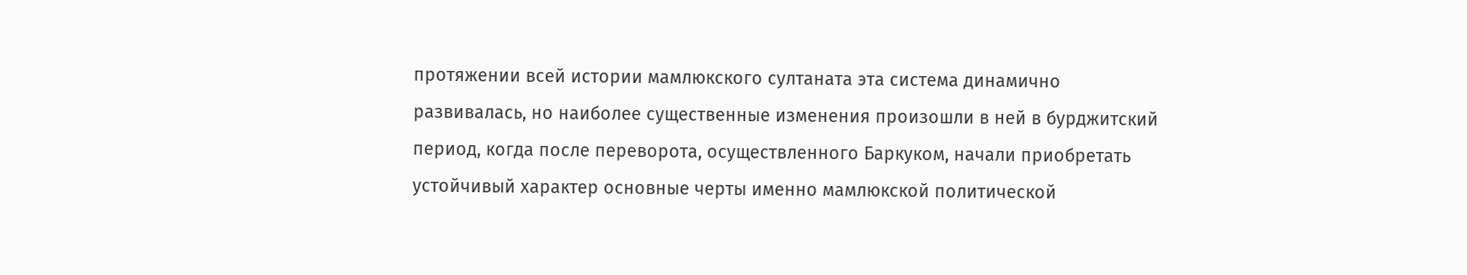протяжении всей истории мамлюкского султаната эта система динамично развивалась, но наиболее существенные изменения произошли в ней в бурджитский период, когда после переворота, осуществленного Баркуком, начали приобретать устойчивый характер основные черты именно мамлюкской политической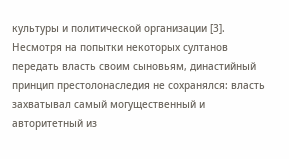культуры и политической организации [3]. Несмотря на попытки некоторых султанов передать власть своим сыновьям, династийный принцип престолонаследия не сохранялся: власть захватывал самый могущественный и авторитетный из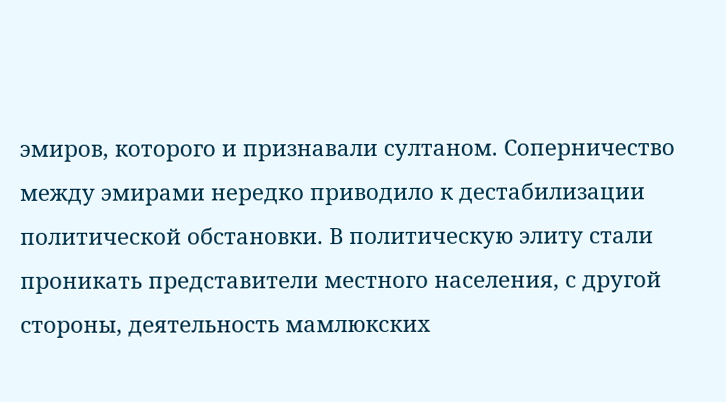эмиров, которого и признавали султаном. Соперничество между эмирами нередко приводило к дестабилизации политической обстановки. В политическую элиту стали проникать представители местного населения, с другой стороны, деятельность мамлюкских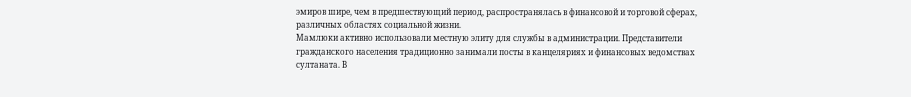эмиров шире, чем в предшествующий период, распространялась в финансовой и торговой сферах, различных областях социальной жизни.
Мамлюки активно использовали местную элиту для службы в администрации. Представители гражданского населения традиционно занимали посты в канцеляриях и финансовых ведомствах султаната. В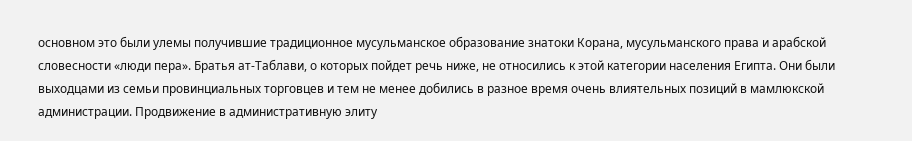основном это были улемы получившие традиционное мусульманское образование знатоки Корана, мусульманского права и арабской словесности «люди пера». Братья ат-Таблави, о которых пойдет речь ниже, не относились к этой категории населения Египта. Они были выходцами из семьи провинциальных торговцев и тем не менее добились в разное время очень влиятельных позиций в мамлюкской администрации. Продвижение в административную элиту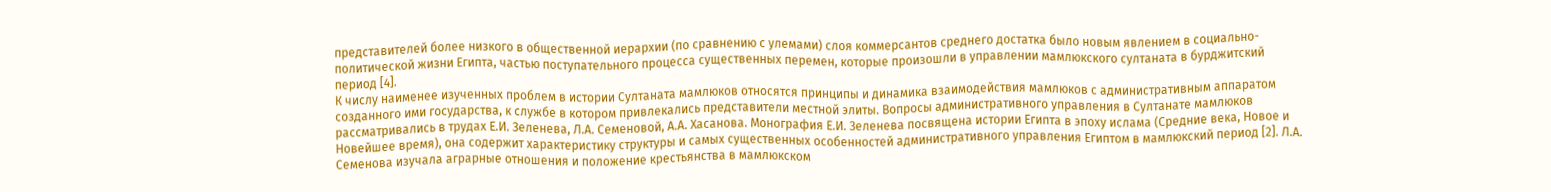представителей более низкого в общественной иерархии (по сравнению с улемами) слоя коммерсантов среднего достатка было новым явлением в социально-политической жизни Египта, частью поступательного процесса существенных перемен, которые произошли в управлении мамлюкского султаната в бурджитский период [4].
К числу наименее изученных проблем в истории Султаната мамлюков относятся принципы и динамика взаимодействия мамлюков с административным аппаратом созданного ими государства, к службе в котором привлекались представители местной элиты. Вопросы административного управления в Султанате мамлюков рассматривались в трудах Е.И. Зеленева, Л.А. Семеновой, А.А. Хасанова. Монография Е.И. Зеленева посвящена истории Египта в эпоху ислама (Средние века, Новое и Новейшее время), она содержит характеристику структуры и самых существенных особенностей административного управления Египтом в мамлюкский период [2]. Л.А. Семенова изучала аграрные отношения и положение крестьянства в мамлюкском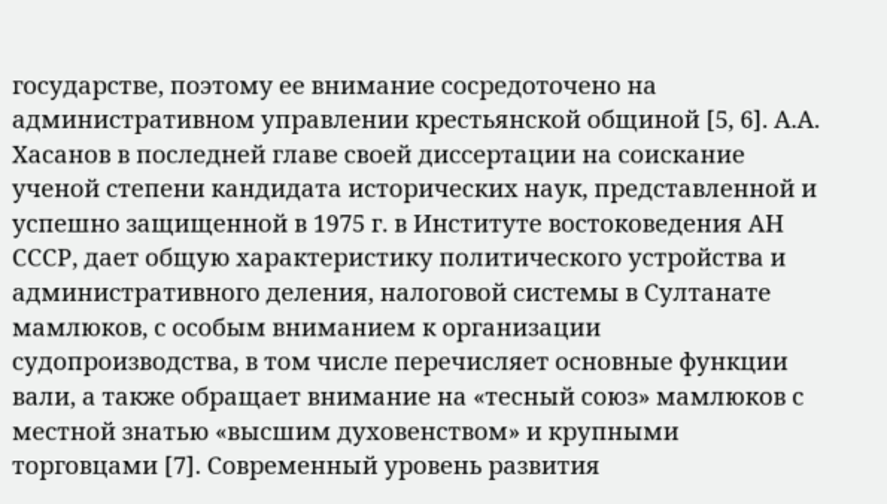государстве, поэтому ее внимание сосредоточено на административном управлении крестьянской общиной [5, 6]. А.А. Хасанов в последней главе своей диссертации на соискание ученой степени кандидата исторических наук, представленной и успешно защищенной в 1975 г. в Институте востоковедения АН СССР, дает общую характеристику политического устройства и административного деления, налоговой системы в Султанате мамлюков, с особым вниманием к организации судопроизводства, в том числе перечисляет основные функции вали, а также обращает внимание на «тесный союз» мамлюков с местной знатью «высшим духовенством» и крупными торговцами [7]. Современный уровень развития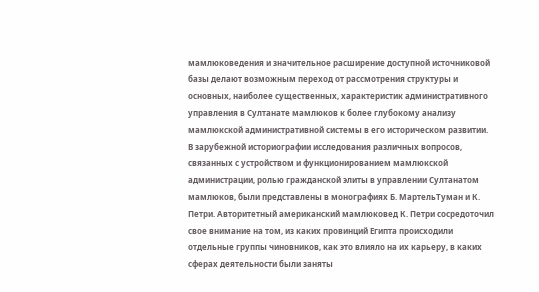мамлюковедения и значительное расширение доступной источниковой базы делают возможным переход от рассмотрения структуры и основных, наиболее существенных, характеристик административного управления в Султанате мамлюков к более глубокому анализу мамлюкской административной системы в его историческом развитии.
В зарубежной историографии исследования различных вопросов, связанных с устройством и функционированием мамлюкской администрации, ролью гражданской элиты в управлении Султанатом мамлюков, были представлены в монографиях Б. МартельТуман и К. Петри. Авторитетный американский мамлюковед К. Петри сосредоточил свое внимание на том, из каких провинций Египта происходили отдельные группы чиновников, как это влияло на их карьеру, в каких сферах деятельности были заняты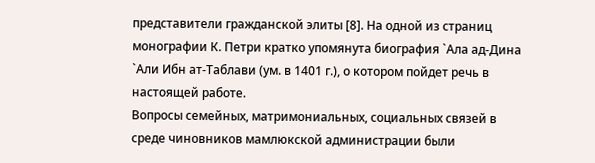представители гражданской элиты [8]. На одной из страниц монографии К. Петри кратко упомянута биография `Ала ад-Дина `Али Ибн ат-Таблави (ум. в 1401 г.), о котором пойдет речь в настоящей работе.
Вопросы семейных, матримониальных, социальных связей в среде чиновников мамлюкской администрации были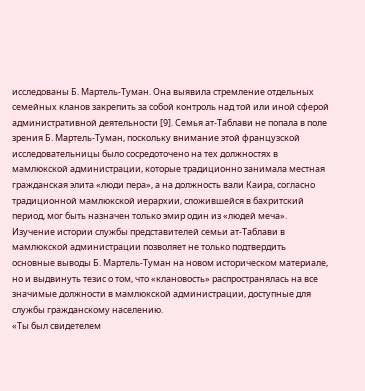исследованы Б. Мартель-Туман. Она выявила стремление отдельных семейных кланов закрепить за собой контроль над той или иной сферой административной деятельности [9]. Семья ат-Таблави не попала в поле зрения Б. Мартель-Туман, поскольку внимание этой французской исследовательницы было сосредоточено на тех должностях в мамлюкской администрации, которые традиционно занимала местная гражданская элита «люди пера», а на должность вали Каира, согласно традиционной мамлюкской иерархии, сложившейся в бахритский период, мог быть назначен только эмир один из «людей меча». Изучение истории службы представителей семьи ат-Таблави в мамлюкской администрации позволяет не только подтвердить основные выводы Б. Мартель-Туман на новом историческом материале, но и выдвинуть тезис о том, что «клановость» распространялась на все значимые должности в мамлюкской администрации, доступные для службы гражданскому населению.
«Ты был свидетелем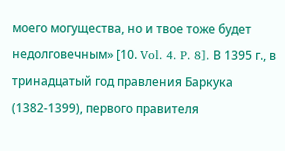моего могущества, но и твое тоже будет недолговечным» [10. Vol. 4. P. 8]. В 1395 г., в тринадцатый год правления Баркука (1382-1399), первого правителя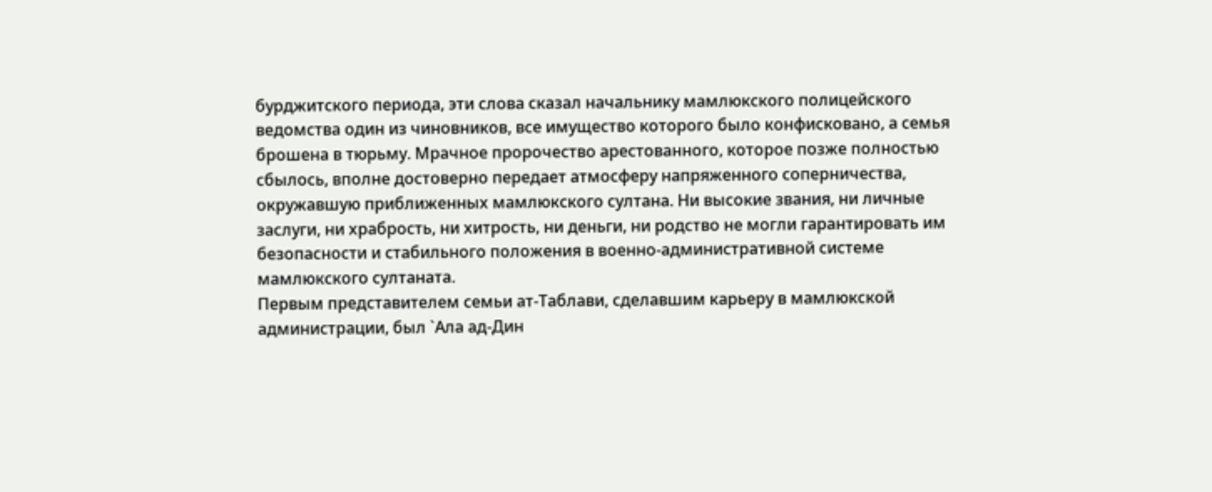бурджитского периода, эти слова сказал начальнику мамлюкского полицейского ведомства один из чиновников, все имущество которого было конфисковано, а семья брошена в тюрьму. Мрачное пророчество арестованного, которое позже полностью сбылось, вполне достоверно передает атмосферу напряженного соперничества, окружавшую приближенных мамлюкского султана. Ни высокие звания, ни личные заслуги, ни храбрость, ни хитрость, ни деньги, ни родство не могли гарантировать им безопасности и стабильного положения в военно-административной системе мамлюкского султаната.
Первым представителем семьи ат-Таблави, сделавшим карьеру в мамлюкской администрации, был `Ала ад-Дин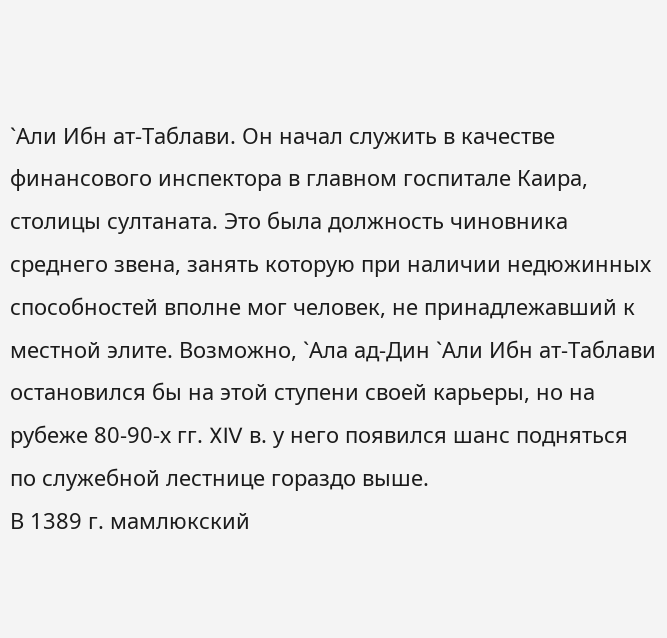`Али Ибн ат-Таблави. Он начал служить в качестве финансового инспектора в главном госпитале Каира, столицы султаната. Это была должность чиновника среднего звена, занять которую при наличии недюжинных способностей вполне мог человек, не принадлежавший к местной элите. Возможно, `Ала ад-Дин `Али Ибн ат-Таблави остановился бы на этой ступени своей карьеры, но на рубеже 80-90-х гг. XIV в. у него появился шанс подняться по служебной лестнице гораздо выше.
В 1389 г. мамлюкский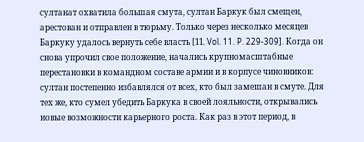султанат охватила большая смута, султан Баркук был смещен, арестован и отправлен в тюрьму. Только через несколько месяцев Баркуку удалось вернуть себе власть [11. Vol. 11. P. 229-309]. Когда он снова упрочил свое положение, начались крупномасштабные перестановки в командном составе армии и в корпусе чиновников: султан постепенно избавлялся от всех, кто был замешан в смуте. Для тех же, кто сумел убедить Баркука в своей лояльности, открывались новые возможности карьерного роста. Как раз в этот период, в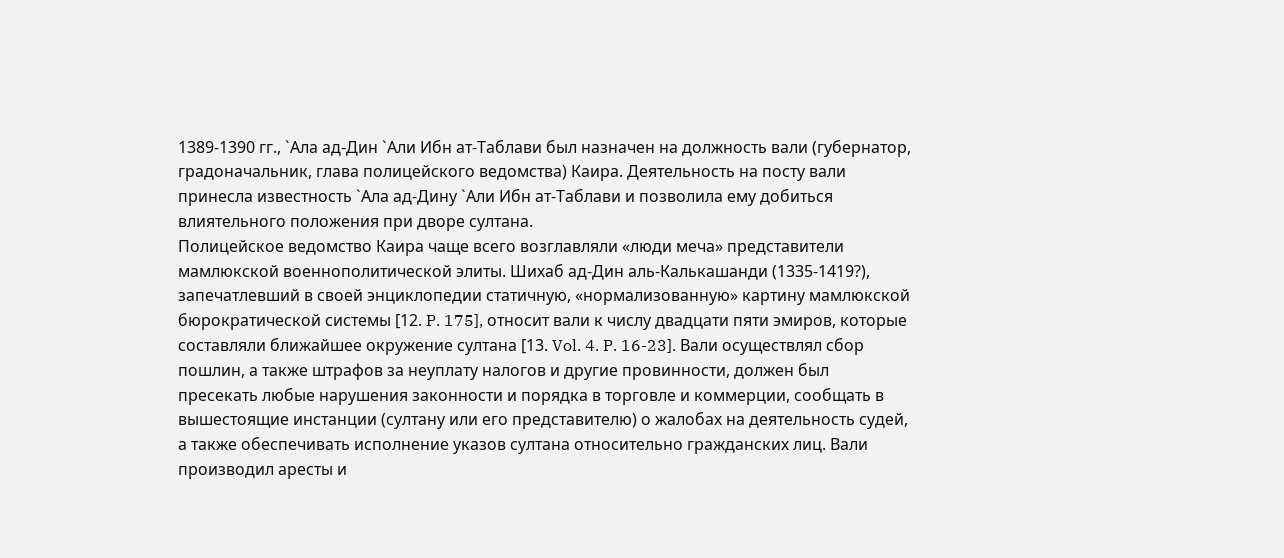1389-1390 гг., `Ала ад-Дин `Али Ибн ат-Таблави был назначен на должность вали (губернатор, градоначальник, глава полицейского ведомства) Каира. Деятельность на посту вали принесла известность `Ала ад-Дину `Али Ибн ат-Таблави и позволила ему добиться влиятельного положения при дворе султана.
Полицейское ведомство Каира чаще всего возглавляли «люди меча» представители мамлюкской военнополитической элиты. Шихаб ад-Дин аль-Калькашанди (1335-1419?), запечатлевший в своей энциклопедии статичную, «нормализованную» картину мамлюкской бюрократической системы [12. P. 175], относит вали к числу двадцати пяти эмиров, которые составляли ближайшее окружение султана [13. Vol. 4. P. 16-23]. Вали осуществлял сбор пошлин, а также штрафов за неуплату налогов и другие провинности, должен был пресекать любые нарушения законности и порядка в торговле и коммерции, сообщать в вышестоящие инстанции (султану или его представителю) о жалобах на деятельность судей, а также обеспечивать исполнение указов султана относительно гражданских лиц. Вали производил аресты и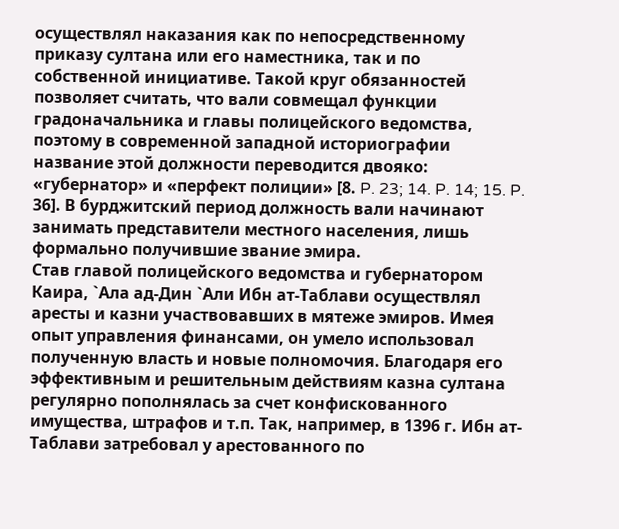осуществлял наказания как по непосредственному приказу султана или его наместника, так и по собственной инициативе. Такой круг обязанностей позволяет считать, что вали совмещал функции градоначальника и главы полицейского ведомства, поэтому в современной западной историографии название этой должности переводится двояко: «губернатор» и «перфект полиции» [8. P. 23; 14. P. 14; 15. P. 36]. В бурджитский период должность вали начинают занимать представители местного населения, лишь формально получившие звание эмира.
Став главой полицейского ведомства и губернатором Каира, `Ала ад-Дин `Али Ибн ат-Таблави осуществлял аресты и казни участвовавших в мятеже эмиров. Имея опыт управления финансами, он умело использовал полученную власть и новые полномочия. Благодаря его эффективным и решительным действиям казна султана регулярно пополнялась за счет конфискованного имущества, штрафов и т.п. Так, например, в 1396 г. Ибн ат-Таблави затребовал у арестованного по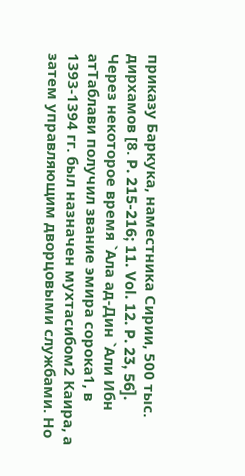приказу Баркука, наместника Сирии, 500 тыс. дирхамов [8. P. 215-216; 11. Vol. 12. P. 23, 56].
Через некоторое время `Ала ад-Дин `Али Ибн атТаблави получил звание эмира сорока1, в 1393-1394 гг. был назначен мухтасибом2 Каира, а затем управляющим дворцовыми службами. Но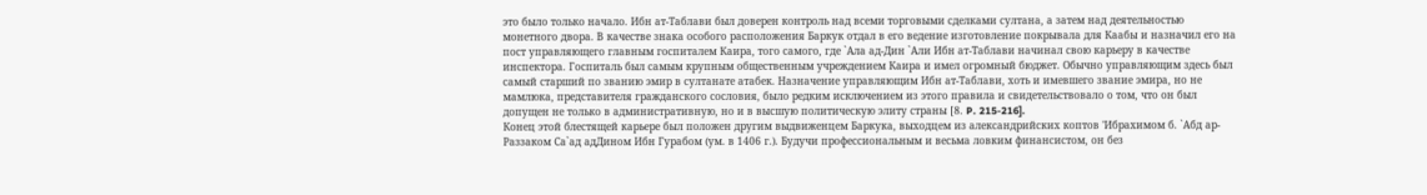это было только начало. Ибн ат-Таблави был доверен контроль над всеми торговыми сделками султана, а затем над деятельностью монетного двора. В качестве знака особого расположения Баркук отдал в его ведение изготовление покрывала для Каабы и назначил его на пост управляющего главным госпиталем Каира, того самого, где `Ала ад-Дин `Али Ибн ат-Таблави начинал свою карьеру в качестве инспектора. Госпиталь был самым крупным общественным учреждением Каира и имел огромный бюджет. Обычно управляющим здесь был самый старший по званию эмир в султанате атабек. Назначение управляющим Ибн ат-Таблави, хоть и имевшего звание эмира, но не мамлюка, представителя гражданского сословия, было редким исключением из этого правила и свидетельствовало о том, что он был допущен не только в административную, но и в высшую политическую элиту страны [8. P. 215-216].
Конец этой блестящей карьере был положен другим выдвиженцем Баркука, выходцем из александрийских коптов 'Ибрахимом б. `Абд ар-Раззаком Са`ад адДином Ибн Гурабом (ум. в 1406 г.). Будучи профессиональным и весьма ловким финансистом, он без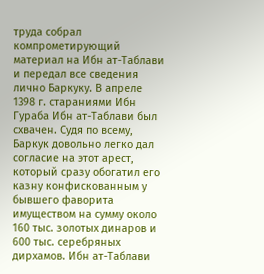труда собрал компрометирующий материал на Ибн ат-Таблави и передал все сведения лично Баркуку. В апреле 1398 г. стараниями Ибн Гураба Ибн ат-Таблави был схвачен. Судя по всему, Баркук довольно легко дал согласие на этот арест, который сразу обогатил его казну конфискованным у бывшего фаворита имуществом на сумму около 160 тыс. золотых динаров и 600 тыс. серебряных дирхамов. Ибн ат-Таблави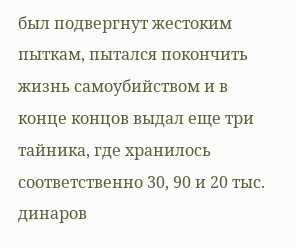был подвергнут жестоким пыткам, пытался покончить жизнь самоубийством и в конце концов выдал еще три тайника, где хранилось соответственно 30, 90 и 20 тыс. динаров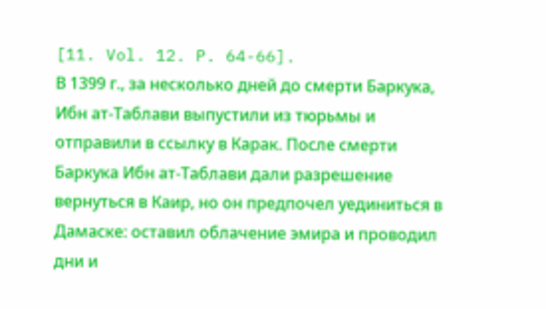[11. Vol. 12. P. 64-66].
В 1399 г., за несколько дней до смерти Баркука, Ибн ат-Таблави выпустили из тюрьмы и отправили в ссылку в Карак. После смерти Баркука Ибн ат-Таблави дали разрешение вернуться в Каир, но он предпочел уединиться в Дамаске: оставил облачение эмира и проводил дни и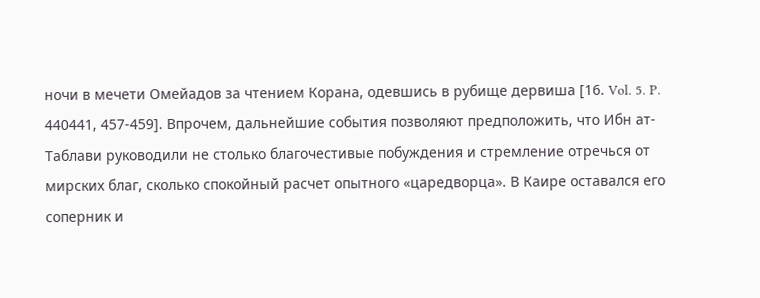ночи в мечети Омейадов за чтением Корана, одевшись в рубище дервиша [16. Vol. 5. P. 440441, 457-459]. Впрочем, дальнейшие события позволяют предположить, что Ибн ат-Таблави руководили не столько благочестивые побуждения и стремление отречься от мирских благ, сколько спокойный расчет опытного «царедворца». В Каире оставался его соперник и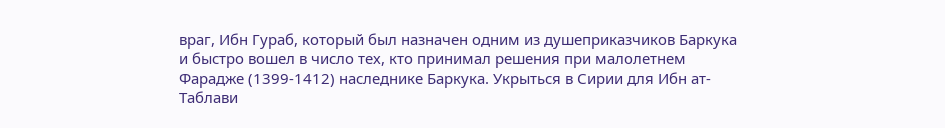враг, Ибн Гураб, который был назначен одним из душеприказчиков Баркука и быстро вошел в число тех, кто принимал решения при малолетнем Фарадже (1399-1412) наследнике Баркука. Укрыться в Сирии для Ибн ат-Таблави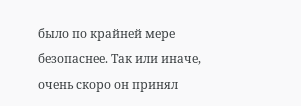было по крайней мере безопаснее. Так или иначе, очень скоро он принял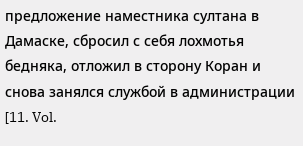предложение наместника султана в Дамаске, сбросил с себя лохмотья бедняка, отложил в сторону Коран и снова занялся службой в администрации [11. Vol.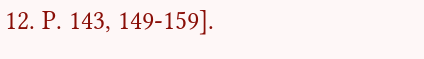12. P. 143, 149-159].